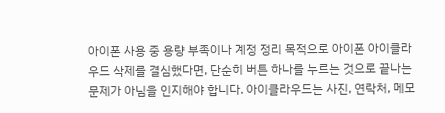아이폰 사용 중 용량 부족이나 계정 정리 목적으로 아이폰 아이클라우드 삭제를 결심했다면, 단순히 버튼 하나를 누르는 것으로 끝나는 문제가 아님을 인지해야 합니다. 아이클라우드는 사진, 연락처, 메모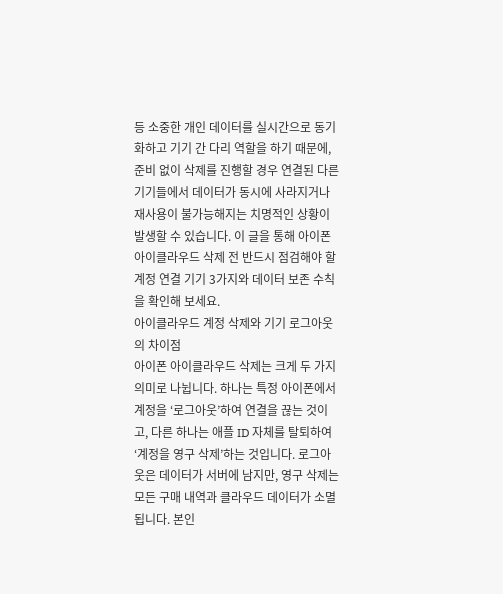등 소중한 개인 데이터를 실시간으로 동기화하고 기기 간 다리 역할을 하기 때문에, 준비 없이 삭제를 진행할 경우 연결된 다른 기기들에서 데이터가 동시에 사라지거나 재사용이 불가능해지는 치명적인 상황이 발생할 수 있습니다. 이 글을 통해 아이폰 아이클라우드 삭제 전 반드시 점검해야 할 계정 연결 기기 3가지와 데이터 보존 수칙을 확인해 보세요.
아이클라우드 계정 삭제와 기기 로그아웃의 차이점
아이폰 아이클라우드 삭제는 크게 두 가지 의미로 나뉩니다. 하나는 특정 아이폰에서 계정을 ‘로그아웃’하여 연결을 끊는 것이고, 다른 하나는 애플 ID 자체를 탈퇴하여 ‘계정을 영구 삭제’하는 것입니다. 로그아웃은 데이터가 서버에 남지만, 영구 삭제는 모든 구매 내역과 클라우드 데이터가 소멸됩니다. 본인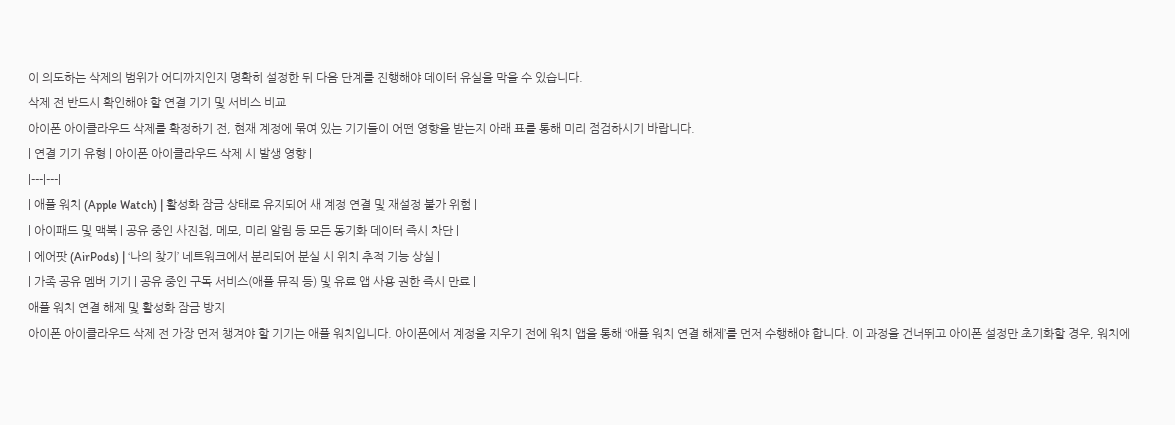이 의도하는 삭제의 범위가 어디까지인지 명확히 설정한 뒤 다음 단계를 진행해야 데이터 유실을 막을 수 있습니다.
삭제 전 반드시 확인해야 할 연결 기기 및 서비스 비교
아이폰 아이클라우드 삭제를 확정하기 전, 현재 계정에 묶여 있는 기기들이 어떤 영향을 받는지 아래 표를 통해 미리 점검하시기 바랍니다.
| 연결 기기 유형 | 아이폰 아이클라우드 삭제 시 발생 영향 |
|---|---|
| 애플 워치 (Apple Watch) | 활성화 잠금 상태로 유지되어 새 계정 연결 및 재설정 불가 위험 |
| 아이패드 및 맥북 | 공유 중인 사진첩, 메모, 미리 알림 등 모든 동기화 데이터 즉시 차단 |
| 에어팟 (AirPods) | ‘나의 찾기’ 네트워크에서 분리되어 분실 시 위치 추적 기능 상실 |
| 가족 공유 멤버 기기 | 공유 중인 구독 서비스(애플 뮤직 등) 및 유료 앱 사용 권한 즉시 만료 |
애플 워치 연결 해제 및 활성화 잠금 방지
아이폰 아이클라우드 삭제 전 가장 먼저 챙겨야 할 기기는 애플 워치입니다. 아이폰에서 계정을 지우기 전에 워치 앱을 통해 ‘애플 워치 연결 해제’를 먼저 수행해야 합니다. 이 과정을 건너뛰고 아이폰 설정만 초기화할 경우, 워치에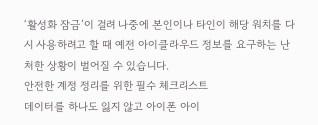‘활성화 잠금’이 걸려 나중에 본인이나 타인이 해당 워치를 다시 사용하려고 할 때 예전 아이클라우드 정보를 요구하는 난처한 상황이 벌어질 수 있습니다.
안전한 계정 정리를 위한 필수 체크리스트
데이터를 하나도 잃지 않고 아이폰 아이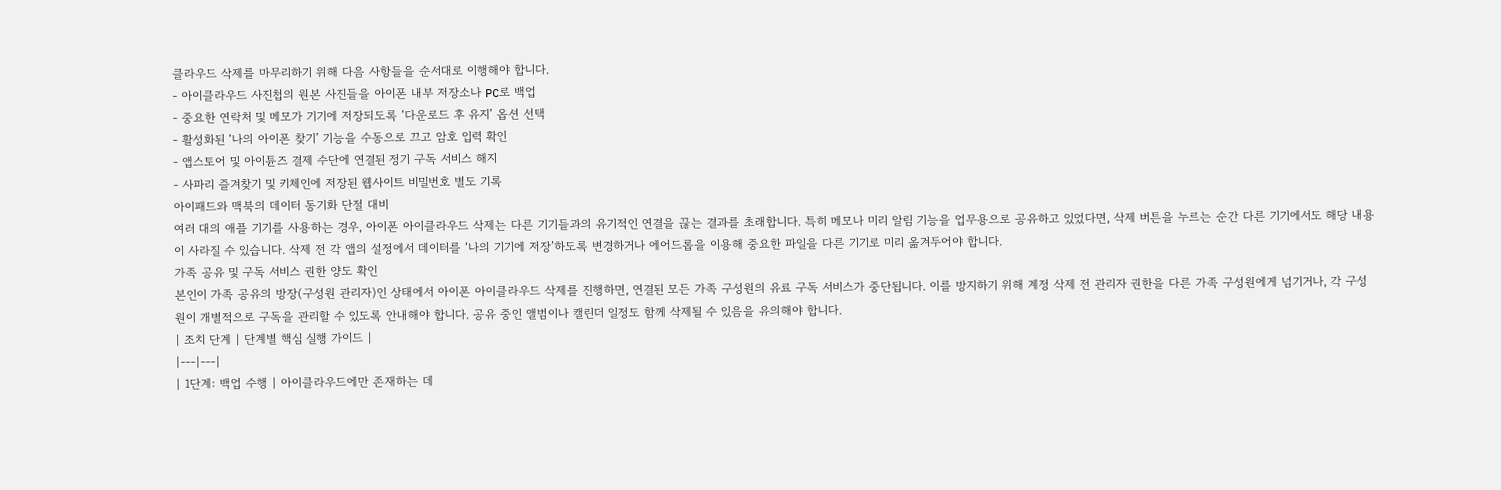클라우드 삭제를 마무리하기 위해 다음 사항들을 순서대로 이행해야 합니다.
- 아이클라우드 사진첩의 원본 사진들을 아이폰 내부 저장소나 PC로 백업
- 중요한 연락처 및 메모가 기기에 저장되도록 ‘다운로드 후 유지’ 옵션 선택
- 활성화된 ‘나의 아이폰 찾기’ 기능을 수동으로 끄고 암호 입력 확인
- 앱스토어 및 아이튠즈 결제 수단에 연결된 정기 구독 서비스 해지
- 사파리 즐겨찾기 및 키체인에 저장된 웹사이트 비밀번호 별도 기록
아이패드와 맥북의 데이터 동기화 단절 대비
여러 대의 애플 기기를 사용하는 경우, 아이폰 아이클라우드 삭제는 다른 기기들과의 유기적인 연결을 끊는 결과를 초래합니다. 특히 메모나 미리 알림 기능을 업무용으로 공유하고 있었다면, 삭제 버튼을 누르는 순간 다른 기기에서도 해당 내용이 사라질 수 있습니다. 삭제 전 각 앱의 설정에서 데이터를 ‘나의 기기에 저장’하도록 변경하거나 에어드롭을 이용해 중요한 파일을 다른 기기로 미리 옮겨두어야 합니다.
가족 공유 및 구독 서비스 권한 양도 확인
본인이 가족 공유의 방장(구성원 관리자)인 상태에서 아이폰 아이클라우드 삭제를 진행하면, 연결된 모든 가족 구성원의 유료 구독 서비스가 중단됩니다. 이를 방지하기 위해 계정 삭제 전 관리자 권한을 다른 가족 구성원에게 넘기거나, 각 구성원이 개별적으로 구독을 관리할 수 있도록 안내해야 합니다. 공유 중인 앨범이나 캘린더 일정도 함께 삭제될 수 있음을 유의해야 합니다.
| 조치 단계 | 단계별 핵심 실행 가이드 |
|---|---|
| 1단계: 백업 수행 | 아이클라우드에만 존재하는 데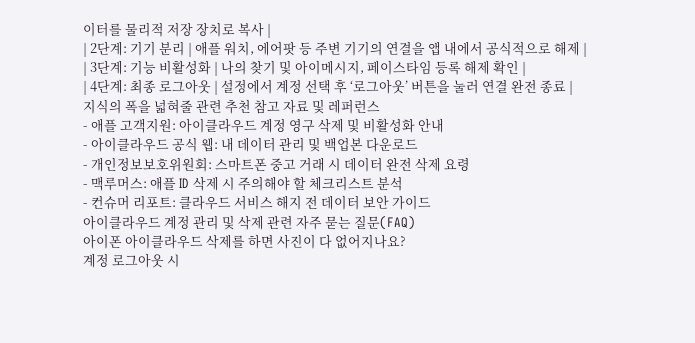이터를 물리적 저장 장치로 복사 |
| 2단계: 기기 분리 | 애플 워치, 에어팟 등 주변 기기의 연결을 앱 내에서 공식적으로 해제 |
| 3단계: 기능 비활성화 | 나의 찾기 및 아이메시지, 페이스타임 등록 해제 확인 |
| 4단계: 최종 로그아웃 | 설정에서 계정 선택 후 ‘로그아웃’ 버튼을 눌러 연결 완전 종료 |
지식의 폭을 넓혀줄 관련 추천 참고 자료 및 레퍼런스
- 애플 고객지원: 아이클라우드 계정 영구 삭제 및 비활성화 안내
- 아이클라우드 공식 웹: 내 데이터 관리 및 백업본 다운로드
- 개인정보보호위원회: 스마트폰 중고 거래 시 데이터 완전 삭제 요령
- 맥루머스: 애플 ID 삭제 시 주의해야 할 체크리스트 분석
- 컨슈머 리포트: 클라우드 서비스 해지 전 데이터 보안 가이드
아이클라우드 계정 관리 및 삭제 관련 자주 묻는 질문(FAQ)
아이폰 아이클라우드 삭제를 하면 사진이 다 없어지나요?
계정 로그아웃 시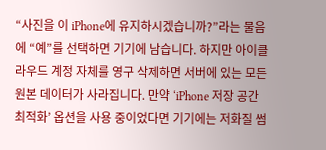“사진을 이 iPhone에 유지하시겠습니까?”라는 물음에 “예”를 선택하면 기기에 남습니다. 하지만 아이클라우드 계정 자체를 영구 삭제하면 서버에 있는 모든 원본 데이터가 사라집니다. 만약 ‘iPhone 저장 공간 최적화’ 옵션을 사용 중이었다면 기기에는 저화질 썸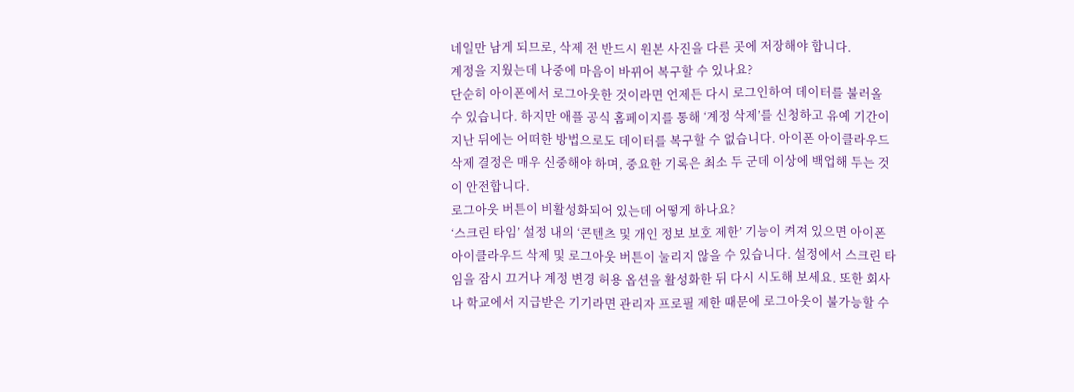네일만 남게 되므로, 삭제 전 반드시 원본 사진을 다른 곳에 저장해야 합니다.
계정을 지웠는데 나중에 마음이 바뀌어 복구할 수 있나요?
단순히 아이폰에서 로그아웃한 것이라면 언제든 다시 로그인하여 데이터를 불러올 수 있습니다. 하지만 애플 공식 홈페이지를 통해 ‘계정 삭제’를 신청하고 유예 기간이 지난 뒤에는 어떠한 방법으로도 데이터를 복구할 수 없습니다. 아이폰 아이클라우드 삭제 결정은 매우 신중해야 하며, 중요한 기록은 최소 두 군데 이상에 백업해 두는 것이 안전합니다.
로그아웃 버튼이 비활성화되어 있는데 어떻게 하나요?
‘스크린 타임’ 설정 내의 ‘콘텐츠 및 개인 정보 보호 제한’ 기능이 켜져 있으면 아이폰 아이클라우드 삭제 및 로그아웃 버튼이 눌리지 않을 수 있습니다. 설정에서 스크린 타임을 잠시 끄거나 계정 변경 허용 옵션을 활성화한 뒤 다시 시도해 보세요. 또한 회사나 학교에서 지급받은 기기라면 관리자 프로필 제한 때문에 로그아웃이 불가능할 수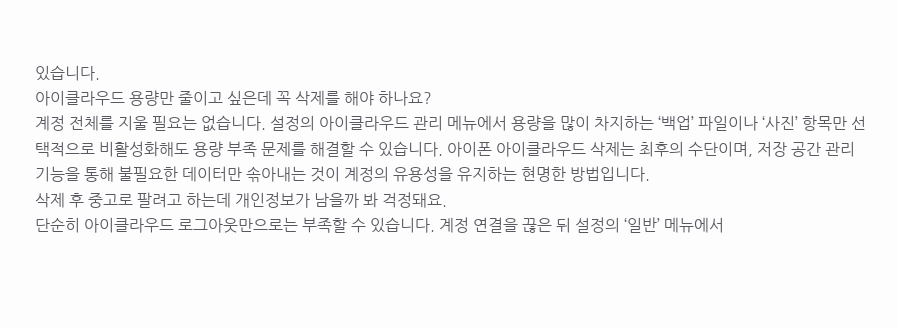있습니다.
아이클라우드 용량만 줄이고 싶은데 꼭 삭제를 해야 하나요?
계정 전체를 지울 필요는 없습니다. 설정의 아이클라우드 관리 메뉴에서 용량을 많이 차지하는 ‘백업’ 파일이나 ‘사진’ 항목만 선택적으로 비활성화해도 용량 부족 문제를 해결할 수 있습니다. 아이폰 아이클라우드 삭제는 최후의 수단이며, 저장 공간 관리 기능을 통해 불필요한 데이터만 솎아내는 것이 계정의 유용성을 유지하는 현명한 방법입니다.
삭제 후 중고로 팔려고 하는데 개인정보가 남을까 봐 걱정돼요.
단순히 아이클라우드 로그아웃만으로는 부족할 수 있습니다. 계정 연결을 끊은 뒤 설정의 ‘일반’ 메뉴에서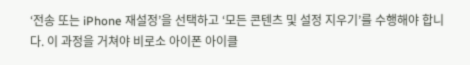‘전송 또는 iPhone 재설정’을 선택하고 ‘모든 콘텐츠 및 설정 지우기’를 수행해야 합니다. 이 과정을 거쳐야 비로소 아이폰 아이클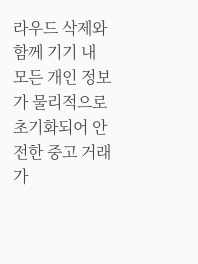라우드 삭제와 함께 기기 내 모든 개인 정보가 물리적으로 초기화되어 안전한 중고 거래가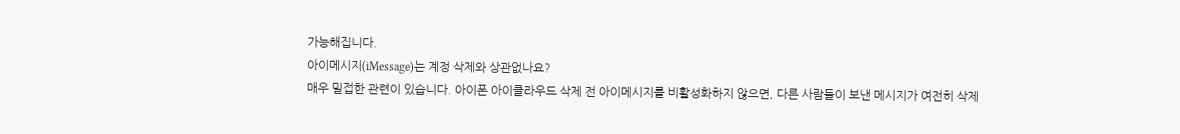가능해집니다.
아이메시지(iMessage)는 계정 삭제와 상관없나요?
매우 밀접한 관련이 있습니다. 아이폰 아이클라우드 삭제 전 아이메시지를 비활성화하지 않으면, 다른 사람들이 보낸 메시지가 여전히 삭제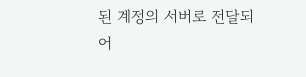된 계정의 서버로 전달되어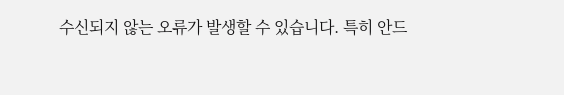수신되지 않는 오류가 발생할 수 있습니다. 특히 안드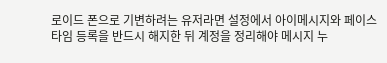로이드 폰으로 기변하려는 유저라면 설정에서 아이메시지와 페이스타임 등록을 반드시 해지한 뒤 계정을 정리해야 메시지 누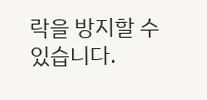락을 방지할 수 있습니다.